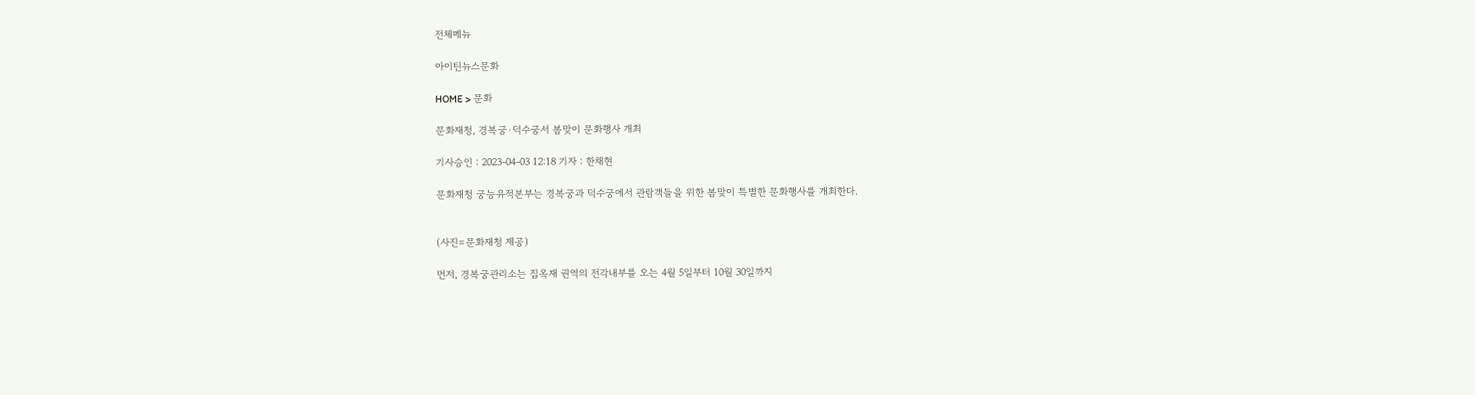전체메뉴

아이틴뉴스문화

HOME > 문화

문화재청, 경복궁·덕수궁서 봄맞이 문화행사 개최

기사승인 : 2023-04-03 12:18 기자 : 한채현

문화재청 궁능유적본부는 경복궁과 덕수궁에서 관람객들을 위한 봄맞이 특별한 문화행사를 개최한다.


(사진=문화재청 제공)

먼저, 경복궁관리소는 집옥재 권역의 전각내부를 오는 4월 5일부터 10월 30일까지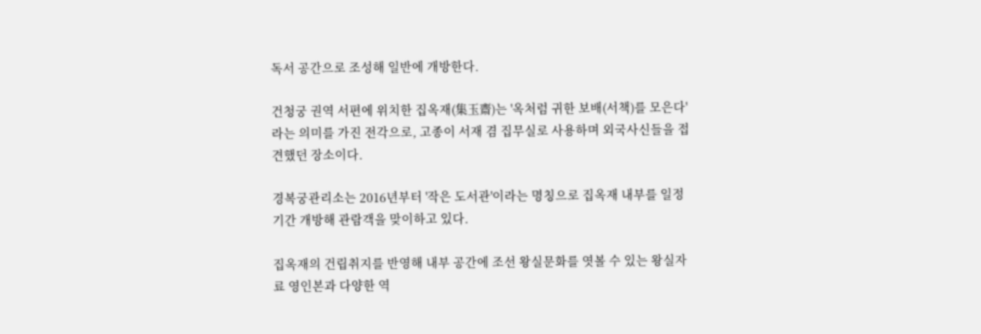독서 공간으로 조성해 일반에 개방한다.

건청궁 권역 서편에 위치한 집옥재(集玉齋)는 '옥처럼 귀한 보배(서책)를 모은다'라는 의미를 가진 전각으로, 고종이 서재 겸 집무실로 사용하며 외국사신들을 접견했던 장소이다.

경복궁관리소는 2016년부터 '작은 도서관'이라는 명칭으로 집옥재 내부를 일정 기간 개방해 관람객을 맞이하고 있다.

집옥재의 건립취지를 반영해 내부 공간에 조선 왕실문화를 엿볼 수 있는 왕실자료 영인본과 다양한 역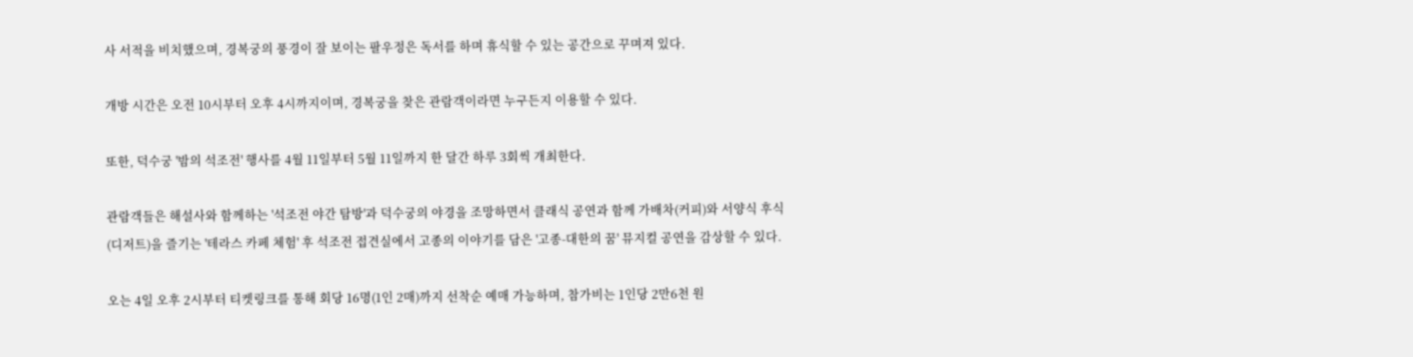사 서적을 비치했으며, 경복궁의 풍경이 잘 보이는 팔우정은 독서를 하며 휴식할 수 있는 공간으로 꾸며져 있다.

개방 시간은 오전 10시부터 오후 4시까지이며, 경복궁을 찾은 관람객이라면 누구든지 이용할 수 있다.

또한, 덕수궁 '밤의 석조전' 행사를 4월 11일부터 5월 11일까지 한 달간 하루 3회씩 개최한다.

관람객들은 해설사와 함께하는 '석조전 야간 탐방'과 덕수궁의 야경을 조망하면서 클래식 공연과 함께 가배차(커피)와 서양식 후식(디저트)을 즐기는 '테라스 카페 체험' 후 석조전 접견실에서 고종의 이야기를 담은 '고종-대한의 꿈' 뮤지컬 공연을 감상할 수 있다.

오는 4일 오후 2시부터 티켓링크를 통해 회당 16명(1인 2매)까지 선착순 예매 가능하며, 참가비는 1인당 2만6천 원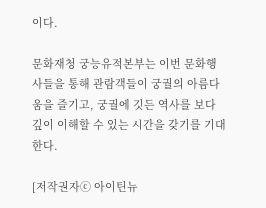이다.

문화재청 궁능유적본부는 이번 문화행사들을 통해 관람객들이 궁궐의 아름다움을 즐기고, 궁궐에 깃든 역사를 보다 깊이 이해할 수 있는 시간을 갖기를 기대한다.

[저작권자ⓒ 아이틴뉴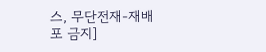스, 무단전재-재배포 금지]